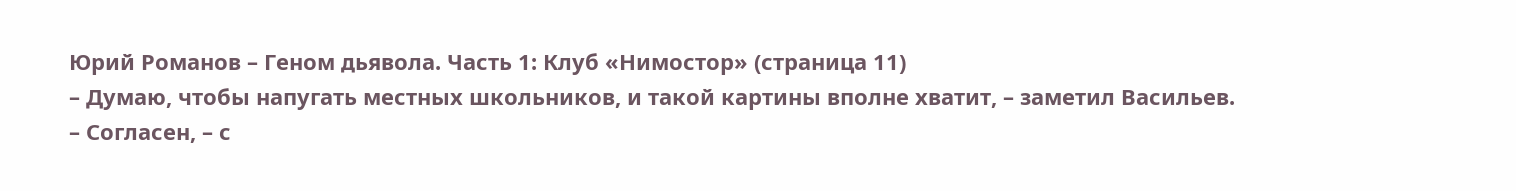Юрий Романов – Геном дьявола. Часть 1: Клуб «Нимостор» (страница 11)
– Думаю, чтобы напугать местных школьников, и такой картины вполне хватит, – заметил Васильев.
– Согласен, – с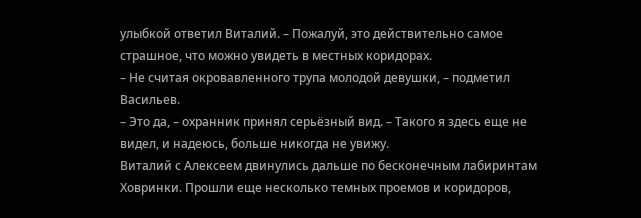улыбкой ответил Виталий. – Пожалуй, это действительно самое страшное, что можно увидеть в местных коридорах.
– Не считая окровавленного трупа молодой девушки, – подметил Васильев.
– Это да, – охранник принял серьёзный вид. – Такого я здесь еще не видел, и надеюсь, больше никогда не увижу.
Виталий с Алексеем двинулись дальше по бесконечным лабиринтам Ховринки. Прошли еще несколько темных проемов и коридоров,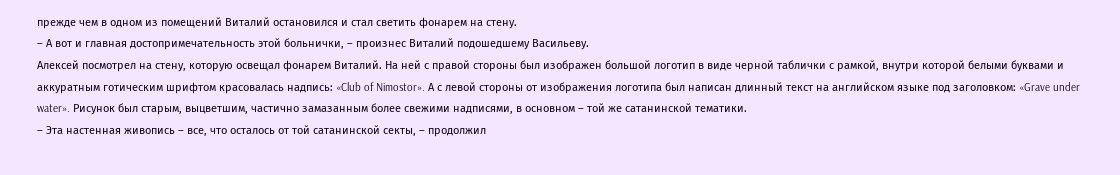прежде чем в одном из помещений Виталий остановился и стал светить фонарем на стену.
– А вот и главная достопримечательность этой больнички, – произнес Виталий подошедшему Васильеву.
Алексей посмотрел на стену, которую освещал фонарем Виталий. На ней с правой стороны был изображен большой логотип в виде черной таблички с рамкой, внутри которой белыми буквами и аккуратным готическим шрифтом красовалась надпись: «Club of Nimostor». А с левой стороны от изображения логотипа был написан длинный текст на английском языке под заголовком: «Grave under water». Рисунок был старым, выцветшим, частично замазанным более свежими надписями, в основном – той же сатанинской тематики.
– Эта настенная живопись – все, что осталось от той сатанинской секты, – продолжил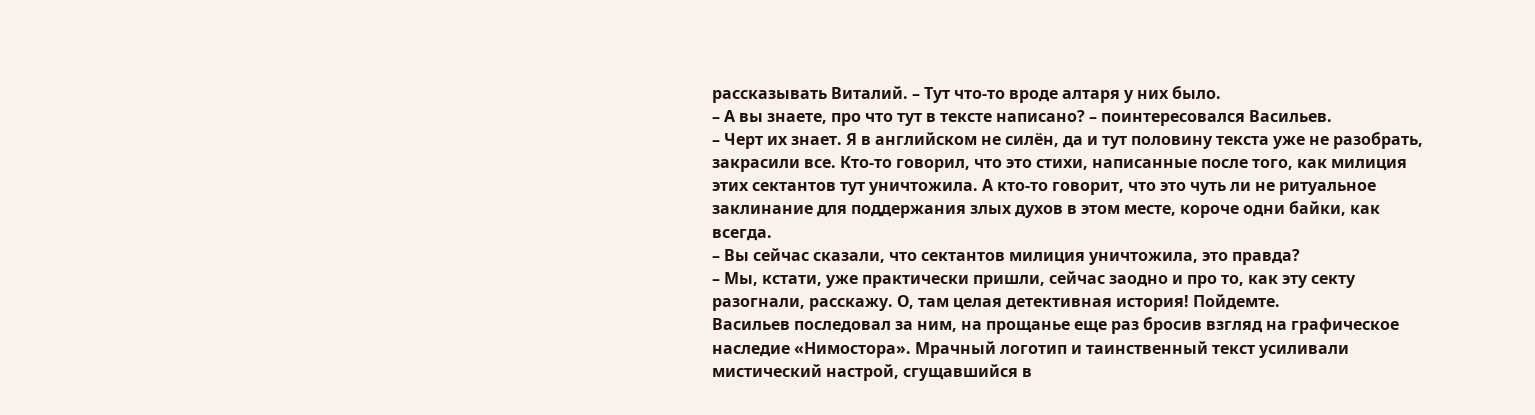рассказывать Виталий. – Тут что-то вроде алтаря у них было.
– А вы знаете, про что тут в тексте написано? – поинтересовался Васильев.
– Черт их знает. Я в английском не силён, да и тут половину текста уже не разобрать, закрасили все. Кто-то говорил, что это стихи, написанные после того, как милиция этих сектантов тут уничтожила. А кто-то говорит, что это чуть ли не ритуальное заклинание для поддержания злых духов в этом месте, короче одни байки, как всегда.
– Вы сейчас сказали, что сектантов милиция уничтожила, это правда?
– Мы, кстати, уже практически пришли, сейчас заодно и про то, как эту секту разогнали, расскажу. О, там целая детективная история! Пойдемте.
Васильев последовал за ним, на прощанье еще раз бросив взгляд на графическое наследие «Нимостора». Мрачный логотип и таинственный текст усиливали мистический настрой, сгущавшийся в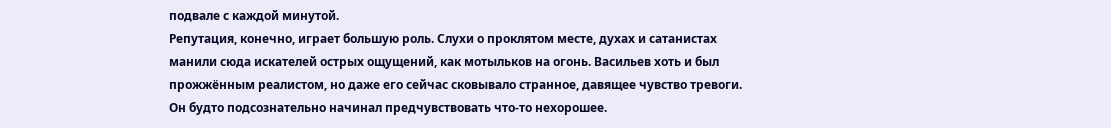подвале с каждой минутой.
Репутация, конечно, играет большую роль. Слухи о проклятом месте, духах и сатанистах манили сюда искателей острых ощущений, как мотыльков на огонь. Васильев хоть и был прожжённым реалистом, но даже его сейчас сковывало странное, давящее чувство тревоги. Он будто подсознательно начинал предчувствовать что-то нехорошее.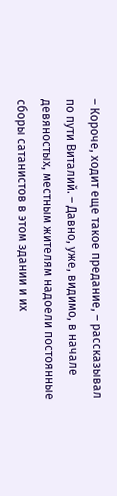– Короче, ходит еще такое предание, – рассказывал по пути Виталий. – Давно, уже, видимо, в начале девяностых, местным жителям надоели постоянные сборы сатанистов в этом здании и их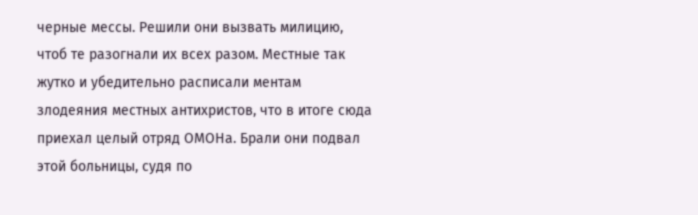черные мессы. Решили они вызвать милицию, чтоб те разогнали их всех разом. Местные так жутко и убедительно расписали ментам злодеяния местных антихристов, что в итоге сюда приехал целый отряд ОМОНа. Брали они подвал этой больницы, судя по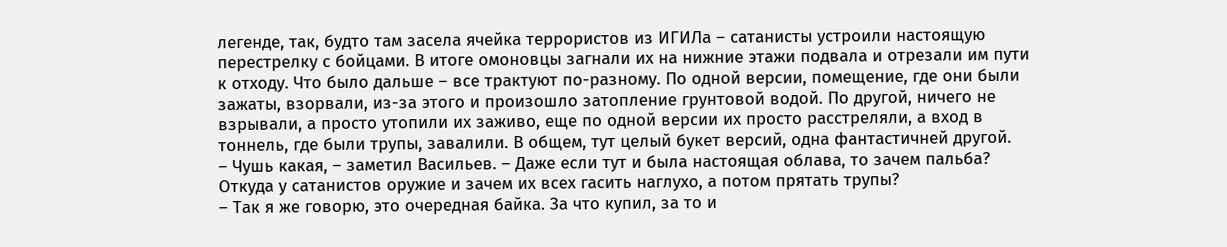легенде, так, будто там засела ячейка террористов из ИГИЛа – сатанисты устроили настоящую перестрелку с бойцами. В итоге омоновцы загнали их на нижние этажи подвала и отрезали им пути к отходу. Что было дальше – все трактуют по-разному. По одной версии, помещение, где они были зажаты, взорвали, из-за этого и произошло затопление грунтовой водой. По другой, ничего не взрывали, а просто утопили их заживо, еще по одной версии их просто расстреляли, а вход в тоннель, где были трупы, завалили. В общем, тут целый букет версий, одна фантастичней другой.
– Чушь какая, – заметил Васильев. – Даже если тут и была настоящая облава, то зачем пальба? Откуда у сатанистов оружие и зачем их всех гасить наглухо, а потом прятать трупы?
– Так я же говорю, это очередная байка. За что купил, за то и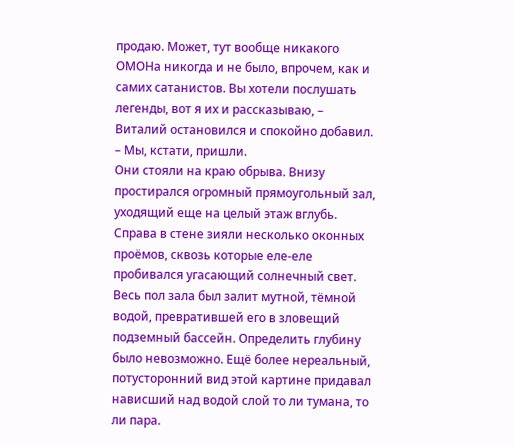продаю. Может, тут вообще никакого ОМОНа никогда и не было, впрочем, как и самих сатанистов. Вы хотели послушать легенды, вот я их и рассказываю, – Виталий остановился и спокойно добавил. – Мы, кстати, пришли.
Они стояли на краю обрыва. Внизу простирался огромный прямоугольный зал, уходящий еще на целый этаж вглубь. Справа в стене зияли несколько оконных проёмов, сквозь которые еле-еле пробивался угасающий солнечный свет. Весь пол зала был залит мутной, тёмной водой, превратившей его в зловещий подземный бассейн. Определить глубину было невозможно. Ещё более нереальный, потусторонний вид этой картине придавал нависший над водой слой то ли тумана, то ли пара.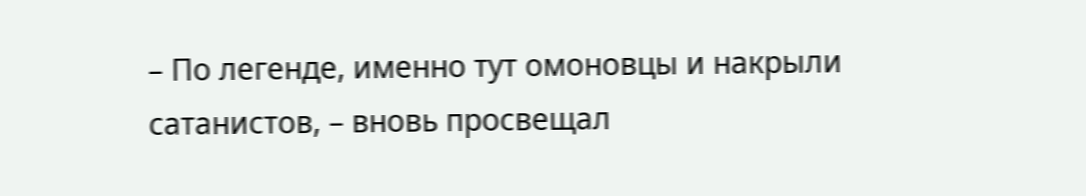– По легенде, именно тут омоновцы и накрыли сатанистов, – вновь просвещал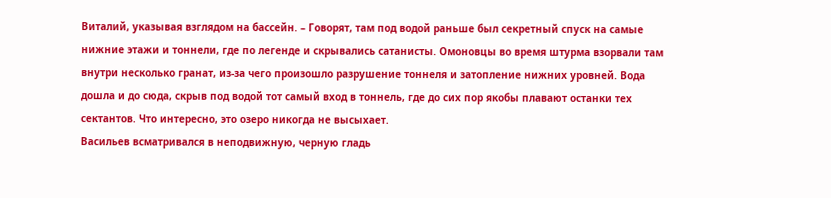Виталий, указывая взглядом на бассейн. – Говорят, там под водой раньше был секретный спуск на самые нижние этажи и тоннели, где по легенде и скрывались сатанисты. Омоновцы во время штурма взорвали там внутри несколько гранат, из-за чего произошло разрушение тоннеля и затопление нижних уровней. Вода дошла и до сюда, скрыв под водой тот самый вход в тоннель, где до сих пор якобы плавают останки тех сектантов. Что интересно, это озеро никогда не высыхает.
Васильев всматривался в неподвижную, черную гладь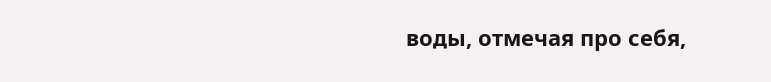воды, отмечая про себя,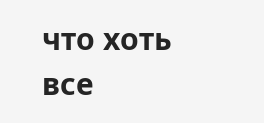что хоть все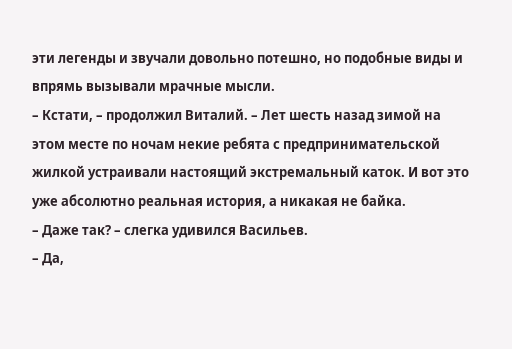эти легенды и звучали довольно потешно, но подобные виды и впрямь вызывали мрачные мысли.
– Кстати, – продолжил Виталий. – Лет шесть назад зимой на этом месте по ночам некие ребята с предпринимательской жилкой устраивали настоящий экстремальный каток. И вот это уже абсолютно реальная история, а никакая не байка.
– Даже так? – слегка удивился Васильев.
– Да,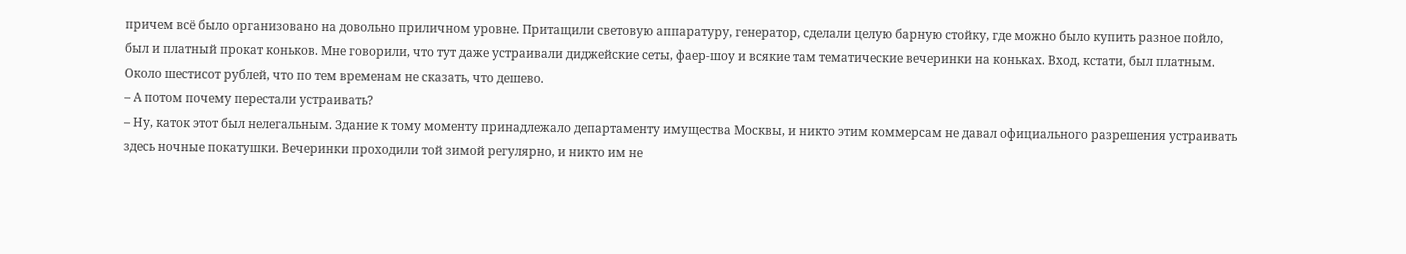причем всё было организовано на довольно приличном уровне. Притащили световую аппаратуру, генератор, сделали целую барную стойку, где можно было купить разное пойло, был и платный прокат коньков. Мне говорили, что тут даже устраивали диджейские сеты, фаер-шоу и всякие там тематические вечеринки на коньках. Вход, кстати, был платным. Около шестисот рублей, что по тем временам не сказать, что дешево.
– А потом почему перестали устраивать?
– Ну, каток этот был нелегальным. Здание к тому моменту принадлежало департаменту имущества Москвы, и никто этим коммерсам не давал официального разрешения устраивать здесь ночные покатушки. Вечеринки проходили той зимой регулярно, и никто им не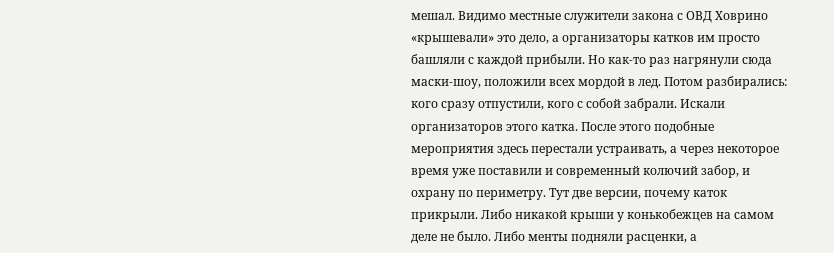мешал. Видимо местные служители закона с ОВД Ховрино «крышевали» это дело, а организаторы катков им просто башляли с каждой прибыли. Но как-то раз нагрянули сюда маски-шоу, положили всех мордой в лед. Потом разбирались: кого сразу отпустили, кого с собой забрали. Искали организаторов этого катка. После этого подобные мероприятия здесь перестали устраивать, а через некоторое время уже поставили и современный колючий забор, и охрану по периметру. Тут две версии, почему каток прикрыли. Либо никакой крыши у конькобежцев на самом деле не было. Либо менты подняли расценки, а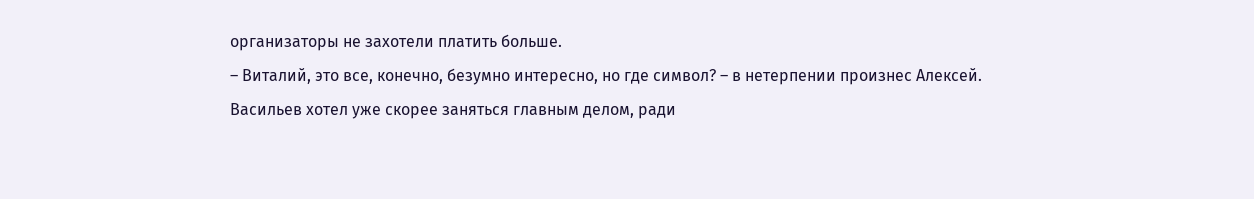организаторы не захотели платить больше.
– Виталий, это все, конечно, безумно интересно, но где символ? – в нетерпении произнес Алексей.
Васильев хотел уже скорее заняться главным делом, ради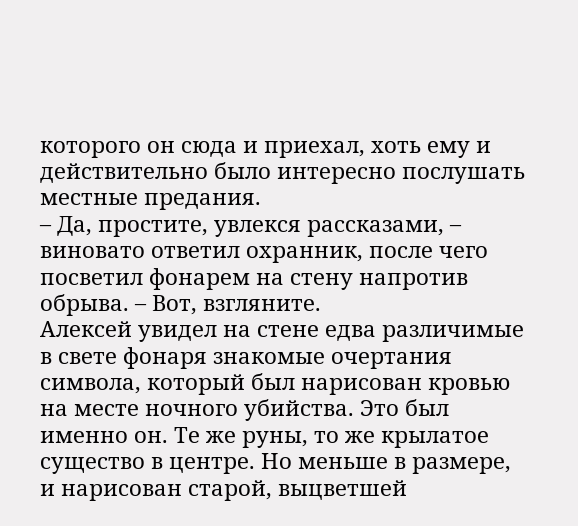которого он сюда и приехал, хоть ему и действительно было интересно послушать местные предания.
– Да, простите, увлекся рассказами, – виновато ответил охранник, после чего посветил фонарем на стену напротив обрыва. – Вот, взгляните.
Алексей увидел на стене едва различимые в свете фонаря знакомые очертания символа, который был нарисован кровью на месте ночного убийства. Это был именно он. Те же руны, то же крылатое существо в центре. Но меньше в размере, и нарисован старой, выцветшей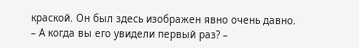краской. Он был здесь изображен явно очень давно.
– А когда вы его увидели первый раз? –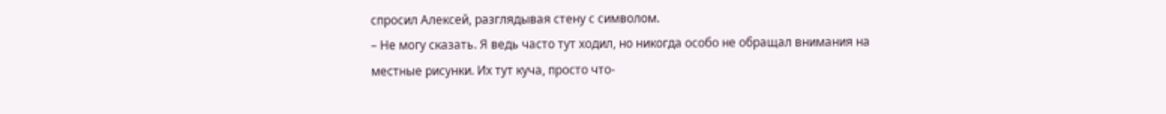спросил Алексей, разглядывая стену с символом.
– Не могу сказать. Я ведь часто тут ходил, но никогда особо не обращал внимания на местные рисунки. Их тут куча, просто что-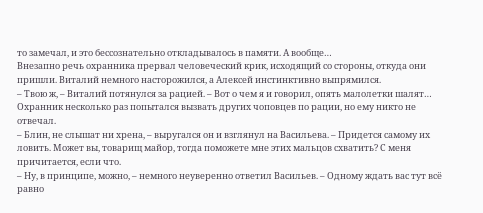то замечал, и это бессознательно откладывалось в памяти. А вообще…
Внезапно речь охранника прервал человеческий крик, исходящий со стороны, откуда они пришли. Виталий немного насторожился, а Алексей инстинктивно выпрямился.
– Твою ж, – Виталий потянулся за рацией. – Вот о чем я и говорил, опять малолетки шалят…
Охранник несколько раз попытался вызвать других чоповцев по рации, но ему никто не отвечал.
– Блин, не слышат ни хрена, – выругался он и взглянул на Васильева. – Придется самому их ловить. Может вы, товарищ майор, тогда поможете мне этих мальцов схватить? С меня причитается, если что.
– Ну, в принципе, можно, – немного неуверенно ответил Васильев. – Одному ждать вас тут всё равно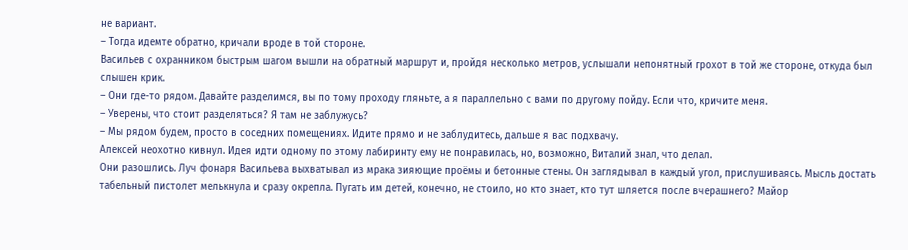не вариант.
– Тогда идемте обратно, кричали вроде в той стороне.
Васильев с охранником быстрым шагом вышли на обратный маршрут и, пройдя несколько метров, услышали непонятный грохот в той же стороне, откуда был слышен крик.
– Они где-то рядом. Давайте разделимся, вы по тому проходу гляньте, а я параллельно с вами по другому пойду. Если что, кричите меня.
– Уверены, что стоит разделяться? Я там не заблужусь?
– Мы рядом будем, просто в соседних помещениях. Идите прямо и не заблудитесь, дальше я вас подхвачу.
Алексей неохотно кивнул. Идея идти одному по этому лабиринту ему не понравилась, но, возможно, Виталий знал, что делал.
Они разошлись. Луч фонаря Васильева выхватывал из мрака зияющие проёмы и бетонные стены. Он заглядывал в каждый угол, прислушиваясь. Мысль достать табельный пистолет мелькнула и сразу окрепла. Пугать им детей, конечно, не стоило, но кто знает, кто тут шляется после вчерашнего? Майор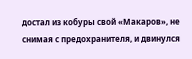достал из кобуры свой «Макаров», не снимая с предохранителя, и двинулся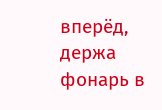вперёд, держа фонарь в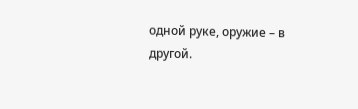одной руке, оружие – в другой.